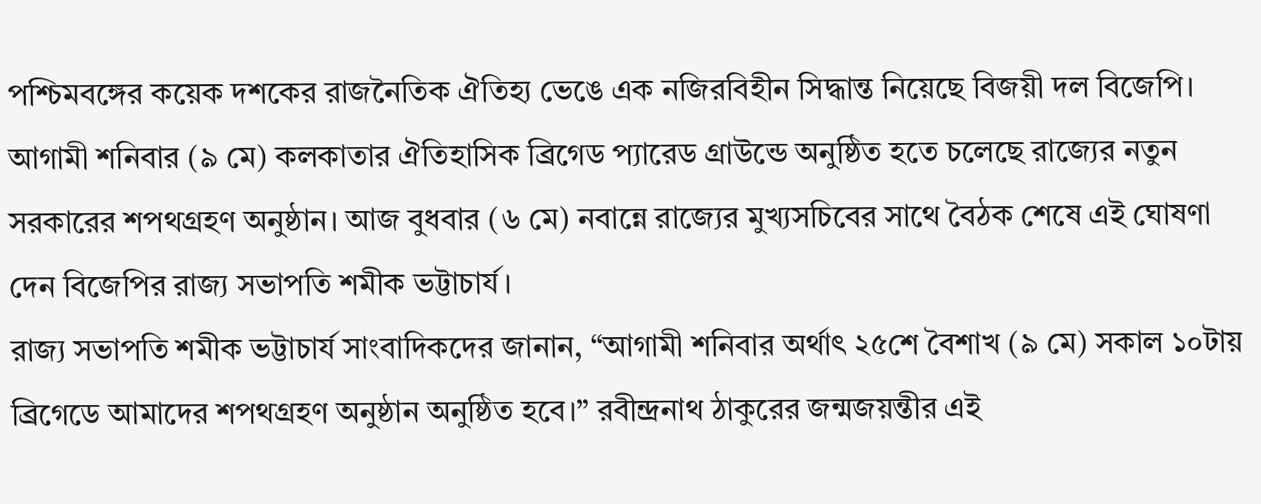পশ্চিমবঙ্গের কয়েক দশকের রাজনৈতিক ঐতিহ্য ভেঙে এক নজিরবিহীন সিদ্ধান্ত নিয়েছে বিজয়ী দল বিজেপি। আগামী শনিবার (৯ মে) কলকাতার ঐতিহাসিক ব্রিগেড প্যারেড গ্রাউন্ডে অনুষ্ঠিত হতে চলেছে রাজ্যের নতুন সরকারের শপথগ্রহণ অনুষ্ঠান। আজ বুধবার (৬ মে) নবান্নে রাজ্যের মুখ্যসচিবের সাথে বৈঠক শেষে এই ঘোষণা দেন বিজেপির রাজ্য সভাপতি শমীক ভট্টাচার্য।
রাজ্য সভাপতি শমীক ভট্টাচার্য সাংবাদিকদের জানান, “আগামী শনিবার অর্থাৎ ২৫শে বৈশাখ (৯ মে) সকাল ১০টায় ব্রিগেডে আমাদের শপথগ্রহণ অনুষ্ঠান অনুষ্ঠিত হবে।” রবীন্দ্রনাথ ঠাকুরের জন্মজয়ন্তীর এই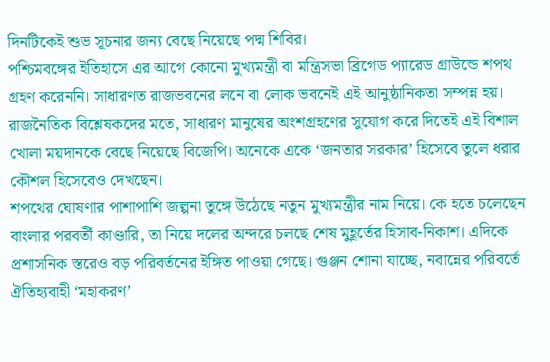দিনটিকেই শুভ সূচনার জন্য বেছে নিয়েছে পদ্ম শিবির।
পশ্চিমবঙ্গের ইতিহাসে এর আগে কোনো মুখ্যমন্ত্রী বা মন্ত্রিসভা ব্রিগেড প্যারেড গ্রাউন্ডে শপথ গ্রহণ করেননি। সাধারণত রাজভবনের লনে বা লোক ভবনেই এই আনুষ্ঠানিকতা সম্পন্ন হয়। রাজনৈতিক বিশ্লেষকদের মতে, সাধারণ মানুষের অংশগ্রহণের সুযোগ করে দিতেই এই বিশাল খোলা ময়দানকে বেছে নিয়েছে বিজেপি। অনেকে একে ‘জনতার সরকার’ হিসেবে তুলে ধরার কৌশল হিসেবেও দেখছেন।
শপথের ঘোষণার পাশাপাশি জল্পনা তুঙ্গে উঠেছে নতুন মুখ্যমন্ত্রীর নাম নিয়ে। কে হতে চলেছেন বাংলার পরবর্তী কাণ্ডারি, তা নিয়ে দলের অন্দরে চলছে শেষ মুহূর্তের হিসাব-নিকাশ। এদিকে প্রশাসনিক স্তরেও বড় পরিবর্তনের ইঙ্গিত পাওয়া গেছে। গুঞ্জন শোনা যাচ্ছে, নবান্নের পরিবর্তে ঐতিহ্যবাহী ‘মহাকরণ’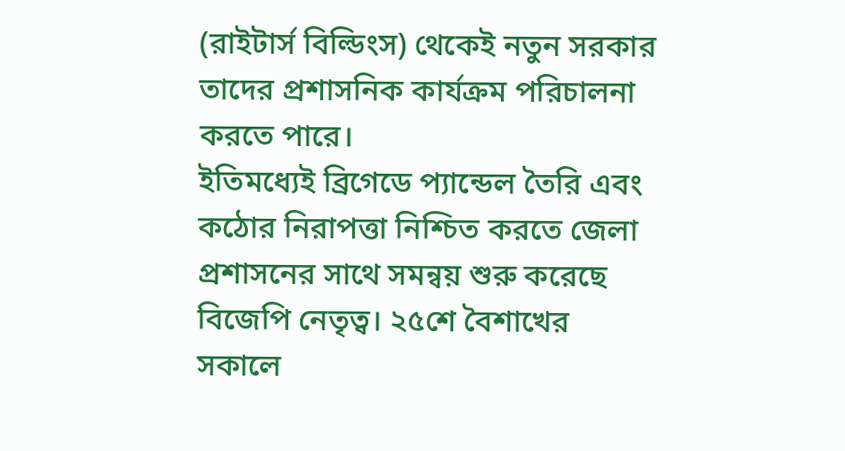(রাইটার্স বিল্ডিংস) থেকেই নতুন সরকার তাদের প্রশাসনিক কার্যক্রম পরিচালনা করতে পারে।
ইতিমধ্যেই ব্রিগেডে প্যান্ডেল তৈরি এবং কঠোর নিরাপত্তা নিশ্চিত করতে জেলা প্রশাসনের সাথে সমন্বয় শুরু করেছে বিজেপি নেতৃত্ব। ২৫শে বৈশাখের সকালে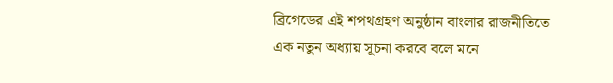ব্রিগেডের এই শপথগ্রহণ অনুষ্ঠান বাংলার রাজনীতিতে এক নতুন অধ্যায় সূচনা করবে বলে মনে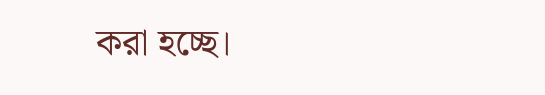করা হচ্ছে।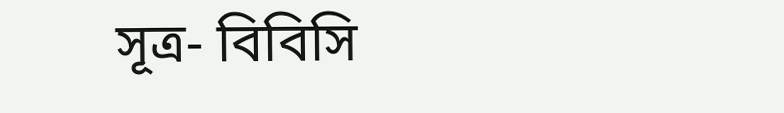সূত্র- বিবিসি